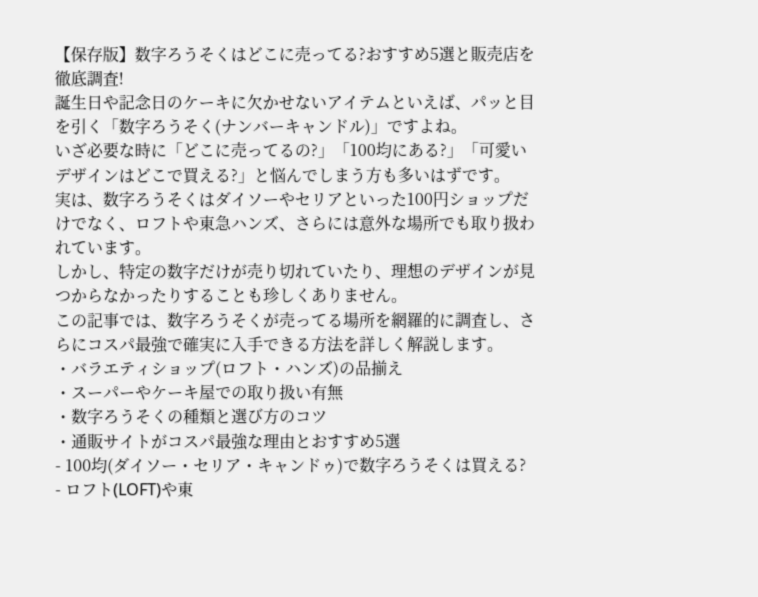【保存版】数字ろうそくはどこに売ってる?おすすめ5選と販売店を徹底調査!
誕生日や記念日のケーキに欠かせないアイテムといえば、パッと目を引く「数字ろうそく(ナンバーキャンドル)」ですよね。
いざ必要な時に「どこに売ってるの?」「100均にある?」「可愛いデザインはどこで買える?」と悩んでしまう方も多いはずです。
実は、数字ろうそくはダイソーやセリアといった100円ショップだけでなく、ロフトや東急ハンズ、さらには意外な場所でも取り扱われています。
しかし、特定の数字だけが売り切れていたり、理想のデザインが見つからなかったりすることも珍しくありません。
この記事では、数字ろうそくが売ってる場所を網羅的に調査し、さらにコスパ最強で確実に入手できる方法を詳しく解説します。
・バラエティショップ(ロフト・ハンズ)の品揃え
・スーパーやケーキ屋での取り扱い有無
・数字ろうそくの種類と選び方のコツ
・通販サイトがコスパ最強な理由とおすすめ5選
- 100均(ダイソー・セリア・キャンドゥ)で数字ろうそくは買える?
- ロフト(LOFT)や東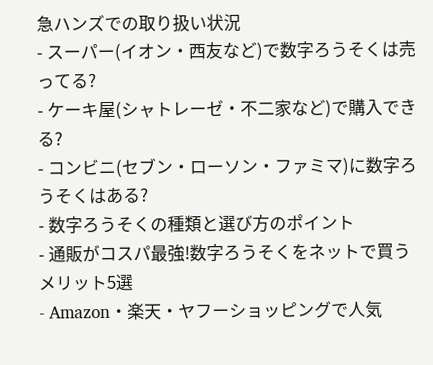急ハンズでの取り扱い状況
- スーパー(イオン・西友など)で数字ろうそくは売ってる?
- ケーキ屋(シャトレーゼ・不二家など)で購入できる?
- コンビニ(セブン・ローソン・ファミマ)に数字ろうそくはある?
- 数字ろうそくの種類と選び方のポイント
- 通販がコスパ最強!数字ろうそくをネットで買うメリット5選
- Amazon・楽天・ヤフーショッピングで人気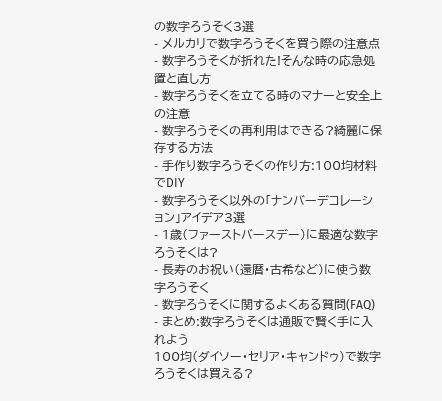の数字ろうそく3選
- メルカリで数字ろうそくを買う際の注意点
- 数字ろうそくが折れた!そんな時の応急処置と直し方
- 数字ろうそくを立てる時のマナーと安全上の注意
- 数字ろうそくの再利用はできる?綺麗に保存する方法
- 手作り数字ろうそくの作り方:100均材料でDIY
- 数字ろうそく以外の「ナンバーデコレーション」アイデア3選
- 1歳(ファーストバースデー)に最適な数字ろうそくは?
- 長寿のお祝い(還暦・古希など)に使う数字ろうそく
- 数字ろうそくに関するよくある質問(FAQ)
- まとめ:数字ろうそくは通販で賢く手に入れよう
100均(ダイソー・セリア・キャンドゥ)で数字ろうそくは買える?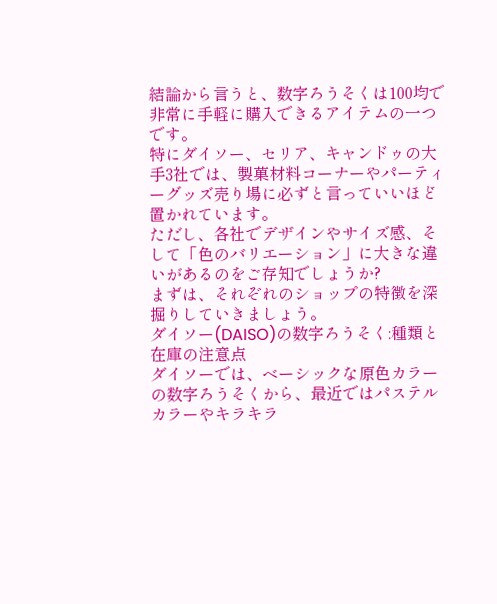結論から言うと、数字ろうそくは100均で非常に手軽に購入できるアイテムの一つです。
特にダイソー、セリア、キャンドゥの大手3社では、製菓材料コーナーやパーティーグッズ売り場に必ずと言っていいほど置かれています。
ただし、各社でデザインやサイズ感、そして「色のバリエーション」に大きな違いがあるのをご存知でしょうか?
まずは、それぞれのショップの特徴を深掘りしていきましょう。
ダイソー(DAISO)の数字ろうそく:種類と在庫の注意点
ダイソーでは、ベーシックな原色カラーの数字ろうそくから、最近ではパステルカラーやキラキラ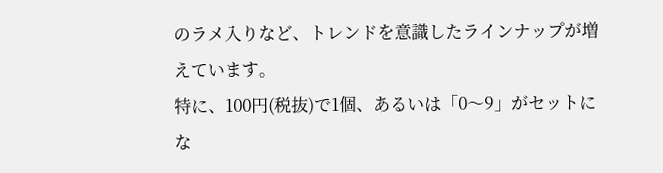のラメ入りなど、トレンドを意識したラインナップが増えています。
特に、100円(税抜)で1個、あるいは「0〜9」がセットにな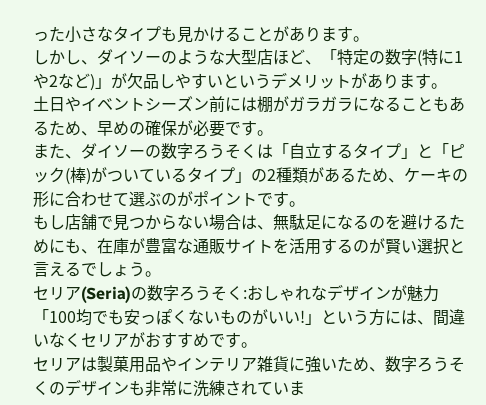った小さなタイプも見かけることがあります。
しかし、ダイソーのような大型店ほど、「特定の数字(特に1や2など)」が欠品しやすいというデメリットがあります。
土日やイベントシーズン前には棚がガラガラになることもあるため、早めの確保が必要です。
また、ダイソーの数字ろうそくは「自立するタイプ」と「ピック(棒)がついているタイプ」の2種類があるため、ケーキの形に合わせて選ぶのがポイントです。
もし店舗で見つからない場合は、無駄足になるのを避けるためにも、在庫が豊富な通販サイトを活用するのが賢い選択と言えるでしょう。
セリア(Seria)の数字ろうそく:おしゃれなデザインが魅力
「100均でも安っぽくないものがいい!」という方には、間違いなくセリアがおすすめです。
セリアは製菓用品やインテリア雑貨に強いため、数字ろうそくのデザインも非常に洗練されていま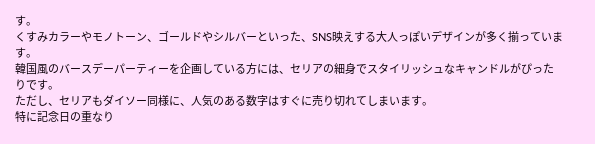す。
くすみカラーやモノトーン、ゴールドやシルバーといった、SNS映えする大人っぽいデザインが多く揃っています。
韓国風のバースデーパーティーを企画している方には、セリアの細身でスタイリッシュなキャンドルがぴったりです。
ただし、セリアもダイソー同様に、人気のある数字はすぐに売り切れてしまいます。
特に記念日の重なり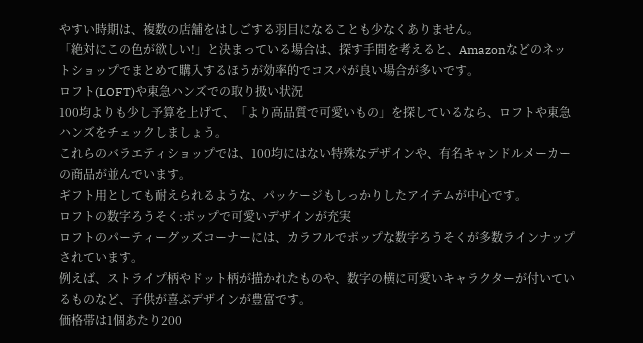やすい時期は、複数の店舗をはしごする羽目になることも少なくありません。
「絶対にこの色が欲しい!」と決まっている場合は、探す手間を考えると、Amazonなどのネットショップでまとめて購入するほうが効率的でコスパが良い場合が多いです。
ロフト(LOFT)や東急ハンズでの取り扱い状況
100均よりも少し予算を上げて、「より高品質で可愛いもの」を探しているなら、ロフトや東急ハンズをチェックしましょう。
これらのバラエティショップでは、100均にはない特殊なデザインや、有名キャンドルメーカーの商品が並んでいます。
ギフト用としても耐えられるような、パッケージもしっかりしたアイテムが中心です。
ロフトの数字ろうそく:ポップで可愛いデザインが充実
ロフトのパーティーグッズコーナーには、カラフルでポップな数字ろうそくが多数ラインナップされています。
例えば、ストライプ柄やドット柄が描かれたものや、数字の横に可愛いキャラクターが付いているものなど、子供が喜ぶデザインが豊富です。
価格帯は1個あたり200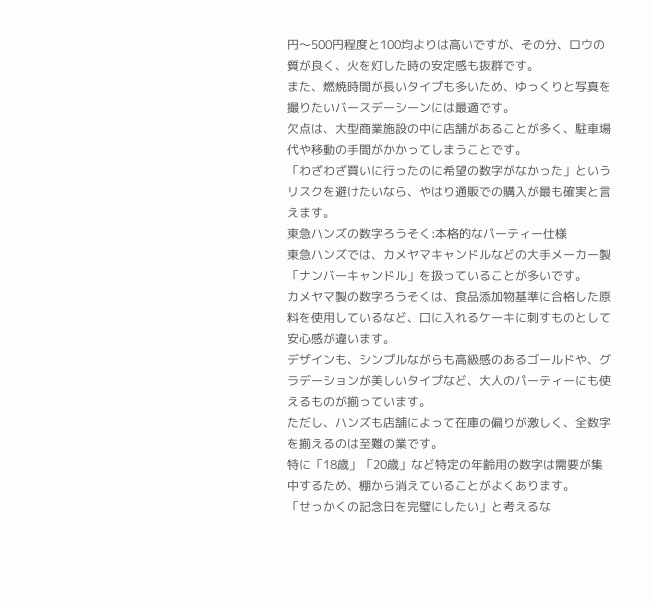円〜500円程度と100均よりは高いですが、その分、ロウの質が良く、火を灯した時の安定感も抜群です。
また、燃焼時間が長いタイプも多いため、ゆっくりと写真を撮りたいバースデーシーンには最適です。
欠点は、大型商業施設の中に店舗があることが多く、駐車場代や移動の手間がかかってしまうことです。
「わざわざ買いに行ったのに希望の数字がなかった」というリスクを避けたいなら、やはり通販での購入が最も確実と言えます。
東急ハンズの数字ろうそく:本格的なパーティー仕様
東急ハンズでは、カメヤマキャンドルなどの大手メーカー製「ナンバーキャンドル」を扱っていることが多いです。
カメヤマ製の数字ろうそくは、食品添加物基準に合格した原料を使用しているなど、口に入れるケーキに刺すものとして安心感が違います。
デザインも、シンプルながらも高級感のあるゴールドや、グラデーションが美しいタイプなど、大人のパーティーにも使えるものが揃っています。
ただし、ハンズも店舗によって在庫の偏りが激しく、全数字を揃えるのは至難の業です。
特に「18歳」「20歳」など特定の年齢用の数字は需要が集中するため、棚から消えていることがよくあります。
「せっかくの記念日を完璧にしたい」と考えるな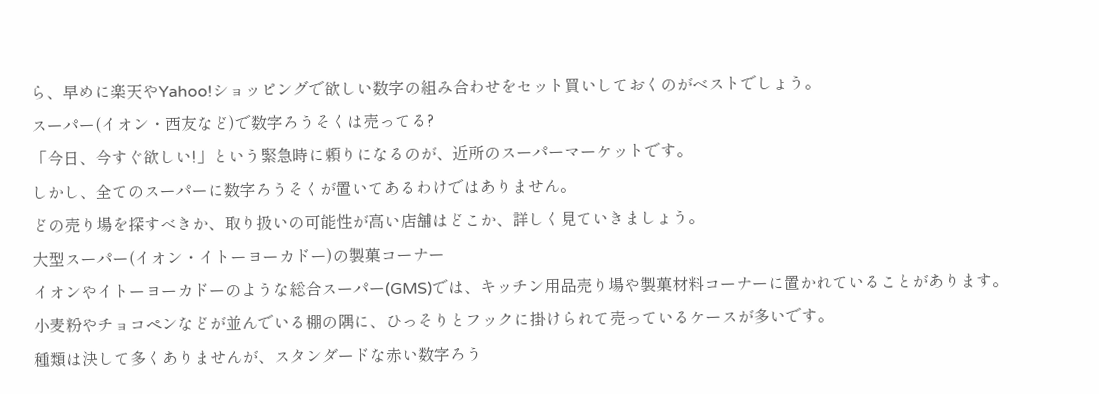ら、早めに楽天やYahoo!ショッピングで欲しい数字の組み合わせをセット買いしておくのがベストでしょう。
スーパー(イオン・西友など)で数字ろうそくは売ってる?
「今日、今すぐ欲しい!」という緊急時に頼りになるのが、近所のスーパーマーケットです。
しかし、全てのスーパーに数字ろうそくが置いてあるわけではありません。
どの売り場を探すべきか、取り扱いの可能性が高い店舗はどこか、詳しく見ていきましょう。
大型スーパー(イオン・イトーヨーカドー)の製菓コーナー
イオンやイトーヨーカドーのような総合スーパー(GMS)では、キッチン用品売り場や製菓材料コーナーに置かれていることがあります。
小麦粉やチョコペンなどが並んでいる棚の隅に、ひっそりとフックに掛けられて売っているケースが多いです。
種類は決して多くありませんが、スタンダードな赤い数字ろう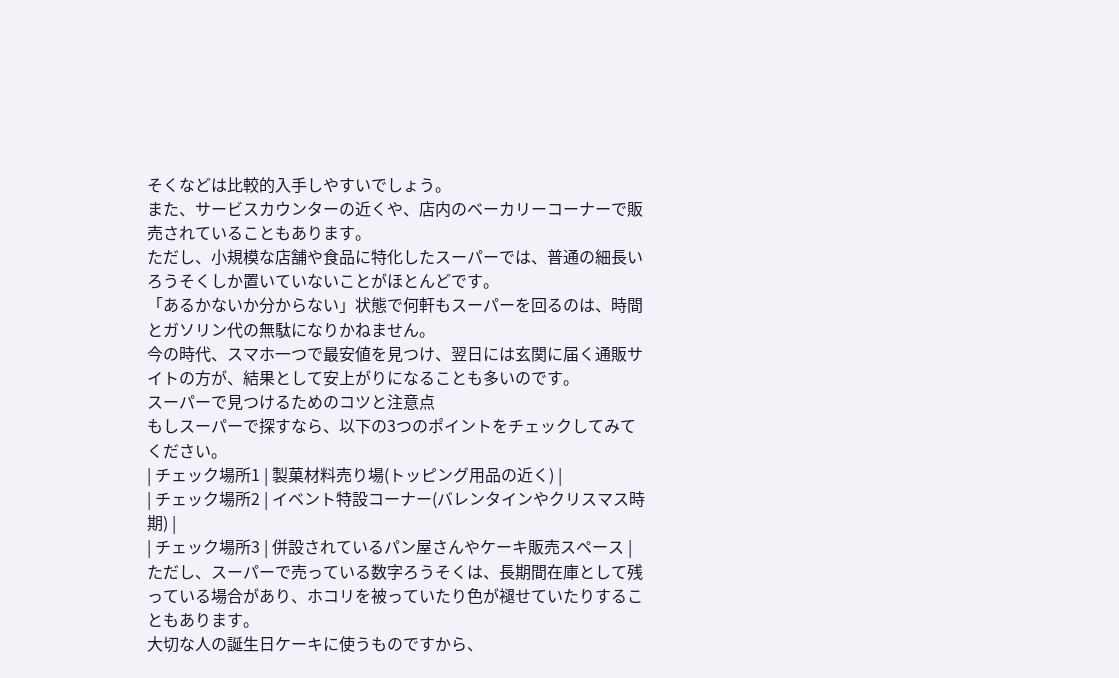そくなどは比較的入手しやすいでしょう。
また、サービスカウンターの近くや、店内のベーカリーコーナーで販売されていることもあります。
ただし、小規模な店舗や食品に特化したスーパーでは、普通の細長いろうそくしか置いていないことがほとんどです。
「あるかないか分からない」状態で何軒もスーパーを回るのは、時間とガソリン代の無駄になりかねません。
今の時代、スマホ一つで最安値を見つけ、翌日には玄関に届く通販サイトの方が、結果として安上がりになることも多いのです。
スーパーで見つけるためのコツと注意点
もしスーパーで探すなら、以下の3つのポイントをチェックしてみてください。
| チェック場所1 | 製菓材料売り場(トッピング用品の近く) |
| チェック場所2 | イベント特設コーナー(バレンタインやクリスマス時期) |
| チェック場所3 | 併設されているパン屋さんやケーキ販売スペース |
ただし、スーパーで売っている数字ろうそくは、長期間在庫として残っている場合があり、ホコリを被っていたり色が褪せていたりすることもあります。
大切な人の誕生日ケーキに使うものですから、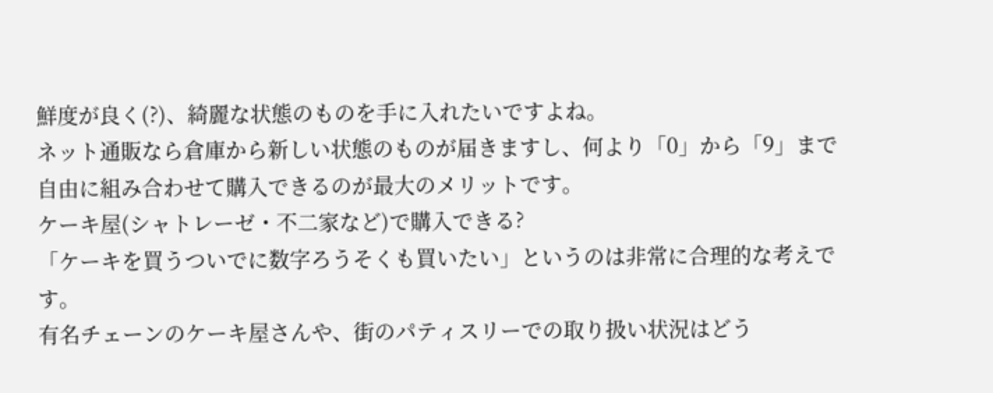鮮度が良く(?)、綺麗な状態のものを手に入れたいですよね。
ネット通販なら倉庫から新しい状態のものが届きますし、何より「0」から「9」まで自由に組み合わせて購入できるのが最大のメリットです。
ケーキ屋(シャトレーゼ・不二家など)で購入できる?
「ケーキを買うついでに数字ろうそくも買いたい」というのは非常に合理的な考えです。
有名チェーンのケーキ屋さんや、街のパティスリーでの取り扱い状況はどう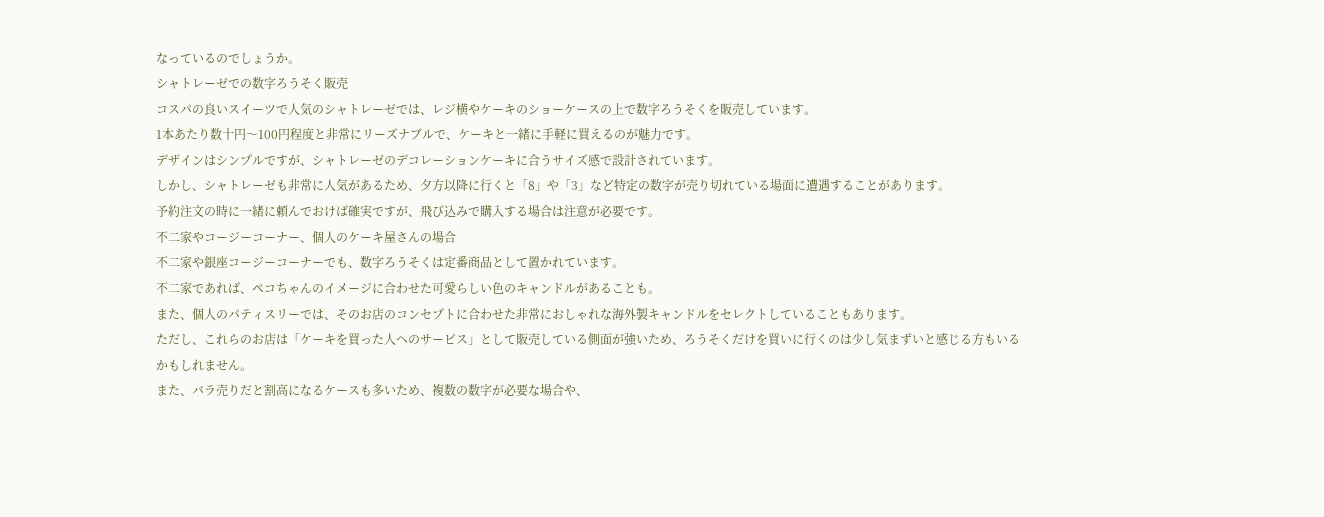なっているのでしょうか。
シャトレーゼでの数字ろうそく販売
コスパの良いスイーツで人気のシャトレーゼでは、レジ横やケーキのショーケースの上で数字ろうそくを販売しています。
1本あたり数十円〜100円程度と非常にリーズナブルで、ケーキと一緒に手軽に買えるのが魅力です。
デザインはシンプルですが、シャトレーゼのデコレーションケーキに合うサイズ感で設計されています。
しかし、シャトレーゼも非常に人気があるため、夕方以降に行くと「8」や「3」など特定の数字が売り切れている場面に遭遇することがあります。
予約注文の時に一緒に頼んでおけば確実ですが、飛び込みで購入する場合は注意が必要です。
不二家やコージーコーナー、個人のケーキ屋さんの場合
不二家や銀座コージーコーナーでも、数字ろうそくは定番商品として置かれています。
不二家であれば、ペコちゃんのイメージに合わせた可愛らしい色のキャンドルがあることも。
また、個人のパティスリーでは、そのお店のコンセプトに合わせた非常におしゃれな海外製キャンドルをセレクトしていることもあります。
ただし、これらのお店は「ケーキを買った人へのサービス」として販売している側面が強いため、ろうそくだけを買いに行くのは少し気まずいと感じる方もいるかもしれません。
また、バラ売りだと割高になるケースも多いため、複数の数字が必要な場合や、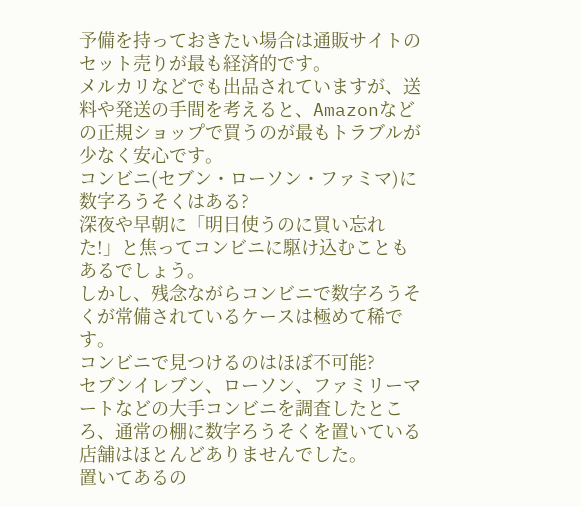予備を持っておきたい場合は通販サイトのセット売りが最も経済的です。
メルカリなどでも出品されていますが、送料や発送の手間を考えると、Amazonなどの正規ショップで買うのが最もトラブルが少なく安心です。
コンビニ(セブン・ローソン・ファミマ)に数字ろうそくはある?
深夜や早朝に「明日使うのに買い忘れた!」と焦ってコンビニに駆け込むこともあるでしょう。
しかし、残念ながらコンビニで数字ろうそくが常備されているケースは極めて稀です。
コンビニで見つけるのはほぼ不可能?
セブンイレブン、ローソン、ファミリーマートなどの大手コンビニを調査したところ、通常の棚に数字ろうそくを置いている店舗はほとんどありませんでした。
置いてあるの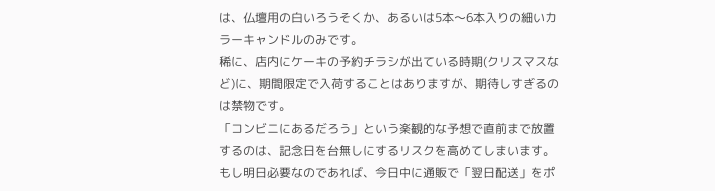は、仏壇用の白いろうそくか、あるいは5本〜6本入りの細いカラーキャンドルのみです。
稀に、店内にケーキの予約チラシが出ている時期(クリスマスなど)に、期間限定で入荷することはありますが、期待しすぎるのは禁物です。
「コンビニにあるだろう」という楽観的な予想で直前まで放置するのは、記念日を台無しにするリスクを高めてしまいます。
もし明日必要なのであれば、今日中に通販で「翌日配送」をポ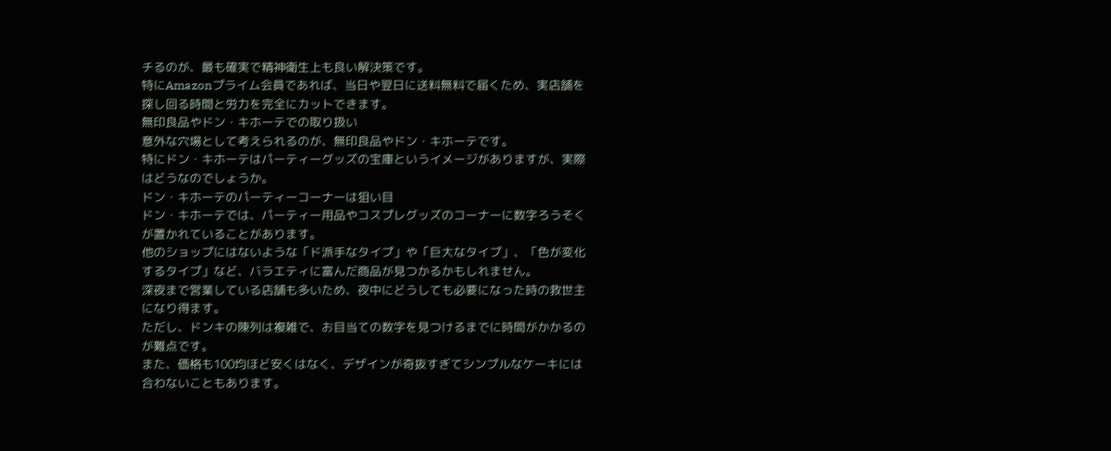チるのが、最も確実で精神衛生上も良い解決策です。
特にAmazonプライム会員であれば、当日や翌日に送料無料で届くため、実店舗を探し回る時間と労力を完全にカットできます。
無印良品やドン・キホーテでの取り扱い
意外な穴場として考えられるのが、無印良品やドン・キホーテです。
特にドン・キホーテはパーティーグッズの宝庫というイメージがありますが、実際はどうなのでしょうか。
ドン・キホーテのパーティーコーナーは狙い目
ドン・キホーテでは、パーティー用品やコスプレグッズのコーナーに数字ろうそくが置かれていることがあります。
他のショップにはないような「ド派手なタイプ」や「巨大なタイプ」、「色が変化するタイプ」など、バラエティに富んだ商品が見つかるかもしれません。
深夜まで営業している店舗も多いため、夜中にどうしても必要になった時の救世主になり得ます。
ただし、ドンキの陳列は複雑で、お目当ての数字を見つけるまでに時間がかかるのが難点です。
また、価格も100均ほど安くはなく、デザインが奇抜すぎてシンプルなケーキには合わないこともあります。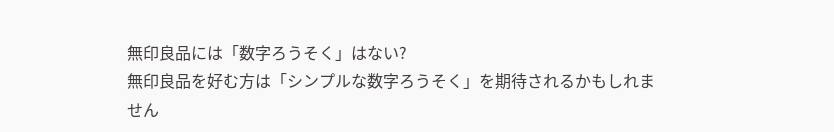無印良品には「数字ろうそく」はない?
無印良品を好む方は「シンプルな数字ろうそく」を期待されるかもしれません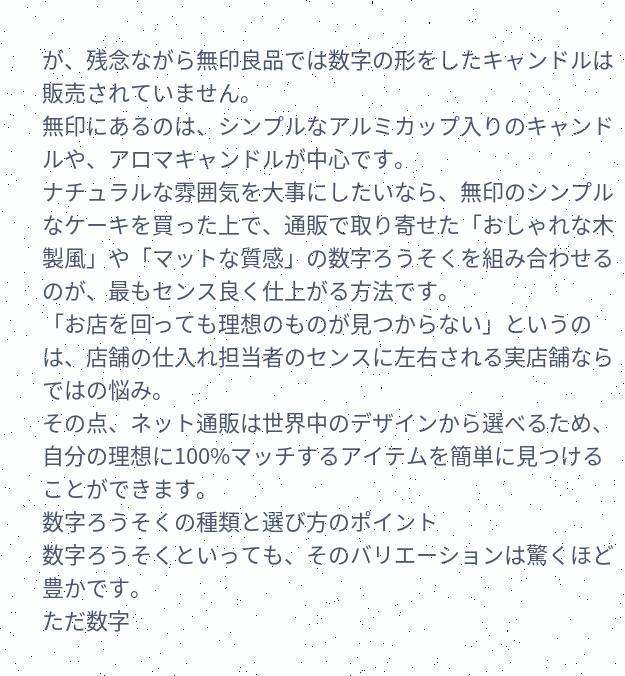が、残念ながら無印良品では数字の形をしたキャンドルは販売されていません。
無印にあるのは、シンプルなアルミカップ入りのキャンドルや、アロマキャンドルが中心です。
ナチュラルな雰囲気を大事にしたいなら、無印のシンプルなケーキを買った上で、通販で取り寄せた「おしゃれな木製風」や「マットな質感」の数字ろうそくを組み合わせるのが、最もセンス良く仕上がる方法です。
「お店を回っても理想のものが見つからない」というのは、店舗の仕入れ担当者のセンスに左右される実店舗ならではの悩み。
その点、ネット通販は世界中のデザインから選べるため、自分の理想に100%マッチするアイテムを簡単に見つけることができます。
数字ろうそくの種類と選び方のポイント
数字ろうそくといっても、そのバリエーションは驚くほど豊かです。
ただ数字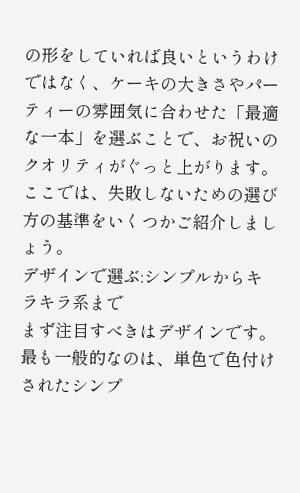の形をしていれば良いというわけではなく、ケーキの大きさやパーティーの雰囲気に合わせた「最適な一本」を選ぶことで、お祝いのクオリティがぐっと上がります。
ここでは、失敗しないための選び方の基準をいくつかご紹介しましょう。
デザインで選ぶ:シンプルからキラキラ系まで
まず注目すべきはデザインです。最も一般的なのは、単色で色付けされたシンプ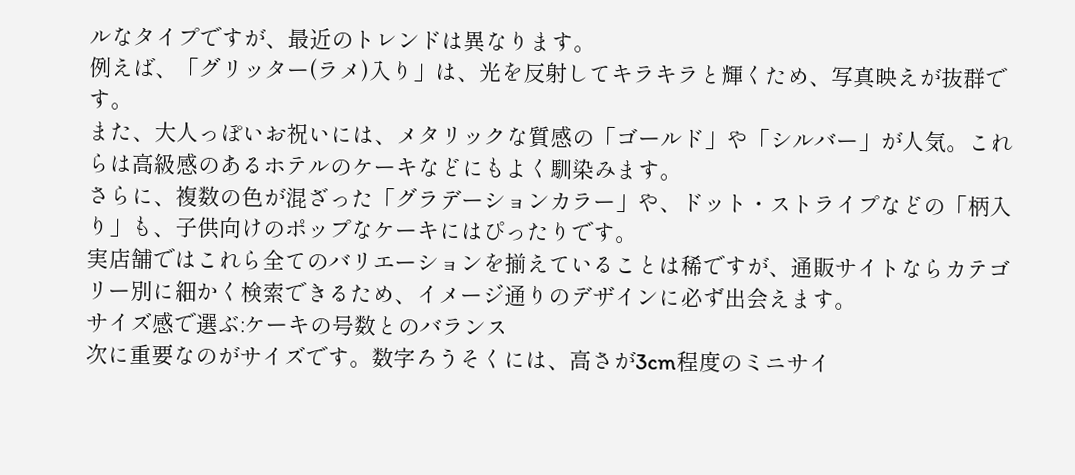ルなタイプですが、最近のトレンドは異なります。
例えば、「グリッター(ラメ)入り」は、光を反射してキラキラと輝くため、写真映えが抜群です。
また、大人っぽいお祝いには、メタリックな質感の「ゴールド」や「シルバー」が人気。これらは高級感のあるホテルのケーキなどにもよく馴染みます。
さらに、複数の色が混ざった「グラデーションカラー」や、ドット・ストライプなどの「柄入り」も、子供向けのポップなケーキにはぴったりです。
実店舗ではこれら全てのバリエーションを揃えていることは稀ですが、通販サイトならカテゴリー別に細かく検索できるため、イメージ通りのデザインに必ず出会えます。
サイズ感で選ぶ:ケーキの号数とのバランス
次に重要なのがサイズです。数字ろうそくには、高さが3cm程度のミニサイ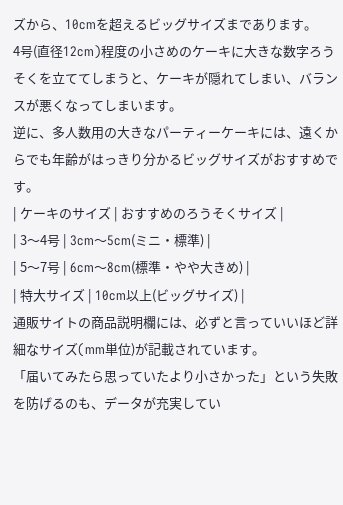ズから、10cmを超えるビッグサイズまであります。
4号(直径12cm)程度の小さめのケーキに大きな数字ろうそくを立ててしまうと、ケーキが隠れてしまい、バランスが悪くなってしまいます。
逆に、多人数用の大きなパーティーケーキには、遠くからでも年齢がはっきり分かるビッグサイズがおすすめです。
| ケーキのサイズ | おすすめのろうそくサイズ |
| 3〜4号 | 3cm〜5cm(ミニ・標準) |
| 5〜7号 | 6cm〜8cm(標準・やや大きめ) |
| 特大サイズ | 10cm以上(ビッグサイズ) |
通販サイトの商品説明欄には、必ずと言っていいほど詳細なサイズ(mm単位)が記載されています。
「届いてみたら思っていたより小さかった」という失敗を防げるのも、データが充実してい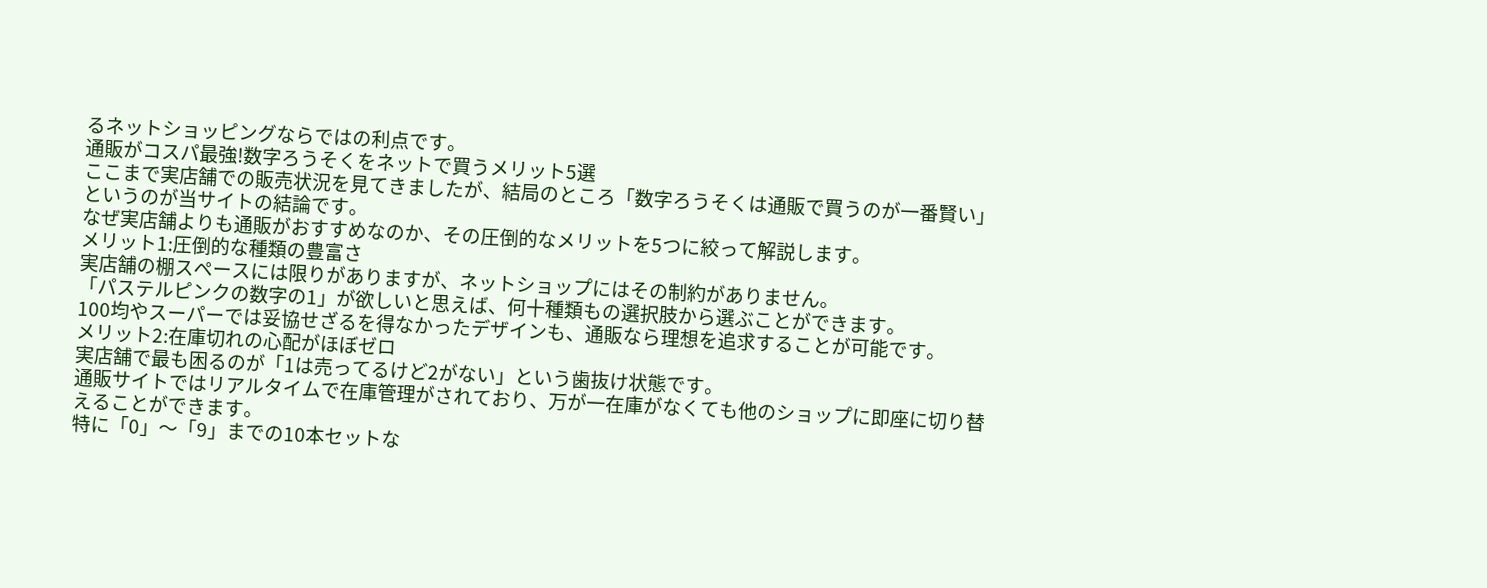るネットショッピングならではの利点です。
通販がコスパ最強!数字ろうそくをネットで買うメリット5選
ここまで実店舗での販売状況を見てきましたが、結局のところ「数字ろうそくは通販で買うのが一番賢い」というのが当サイトの結論です。
なぜ実店舗よりも通販がおすすめなのか、その圧倒的なメリットを5つに絞って解説します。
メリット1:圧倒的な種類の豊富さ
実店舗の棚スペースには限りがありますが、ネットショップにはその制約がありません。
「パステルピンクの数字の1」が欲しいと思えば、何十種類もの選択肢から選ぶことができます。
100均やスーパーでは妥協せざるを得なかったデザインも、通販なら理想を追求することが可能です。
メリット2:在庫切れの心配がほぼゼロ
実店舗で最も困るのが「1は売ってるけど2がない」という歯抜け状態です。
通販サイトではリアルタイムで在庫管理がされており、万が一在庫がなくても他のショップに即座に切り替えることができます。
特に「0」〜「9」までの10本セットな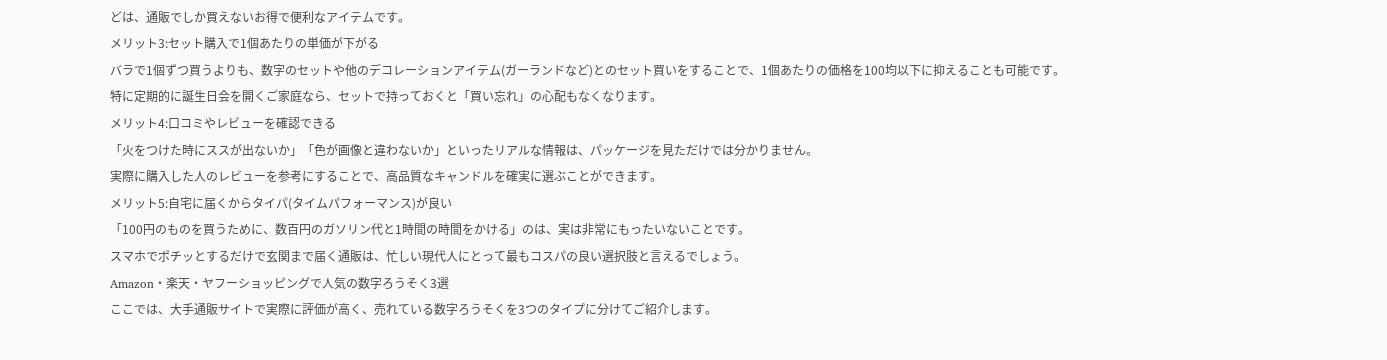どは、通販でしか買えないお得で便利なアイテムです。
メリット3:セット購入で1個あたりの単価が下がる
バラで1個ずつ買うよりも、数字のセットや他のデコレーションアイテム(ガーランドなど)とのセット買いをすることで、1個あたりの価格を100均以下に抑えることも可能です。
特に定期的に誕生日会を開くご家庭なら、セットで持っておくと「買い忘れ」の心配もなくなります。
メリット4:口コミやレビューを確認できる
「火をつけた時にススが出ないか」「色が画像と違わないか」といったリアルな情報は、パッケージを見ただけでは分かりません。
実際に購入した人のレビューを参考にすることで、高品質なキャンドルを確実に選ぶことができます。
メリット5:自宅に届くからタイパ(タイムパフォーマンス)が良い
「100円のものを買うために、数百円のガソリン代と1時間の時間をかける」のは、実は非常にもったいないことです。
スマホでポチッとするだけで玄関まで届く通販は、忙しい現代人にとって最もコスパの良い選択肢と言えるでしょう。
Amazon・楽天・ヤフーショッピングで人気の数字ろうそく3選
ここでは、大手通販サイトで実際に評価が高く、売れている数字ろうそくを3つのタイプに分けてご紹介します。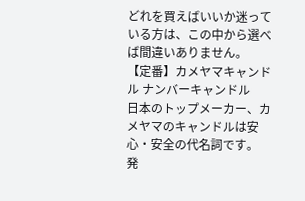どれを買えばいいか迷っている方は、この中から選べば間違いありません。
【定番】カメヤマキャンドル ナンバーキャンドル
日本のトップメーカー、カメヤマのキャンドルは安心・安全の代名詞です。
発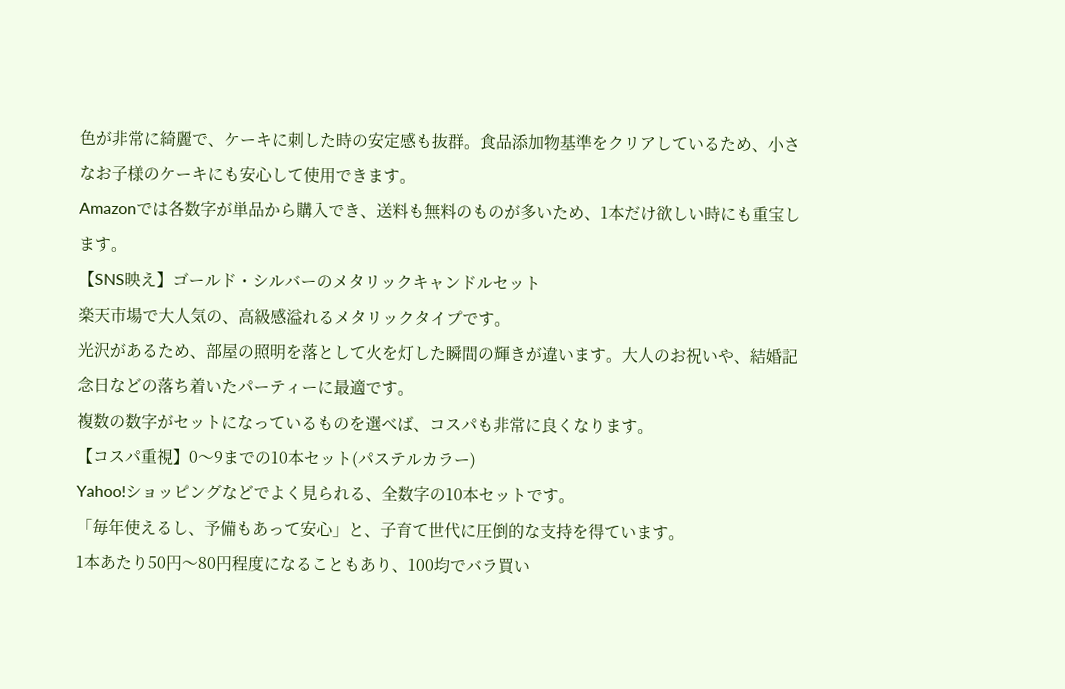色が非常に綺麗で、ケーキに刺した時の安定感も抜群。食品添加物基準をクリアしているため、小さなお子様のケーキにも安心して使用できます。
Amazonでは各数字が単品から購入でき、送料も無料のものが多いため、1本だけ欲しい時にも重宝します。
【SNS映え】ゴールド・シルバーのメタリックキャンドルセット
楽天市場で大人気の、高級感溢れるメタリックタイプです。
光沢があるため、部屋の照明を落として火を灯した瞬間の輝きが違います。大人のお祝いや、結婚記念日などの落ち着いたパーティーに最適です。
複数の数字がセットになっているものを選べば、コスパも非常に良くなります。
【コスパ重視】0〜9までの10本セット(パステルカラー)
Yahoo!ショッピングなどでよく見られる、全数字の10本セットです。
「毎年使えるし、予備もあって安心」と、子育て世代に圧倒的な支持を得ています。
1本あたり50円〜80円程度になることもあり、100均でバラ買い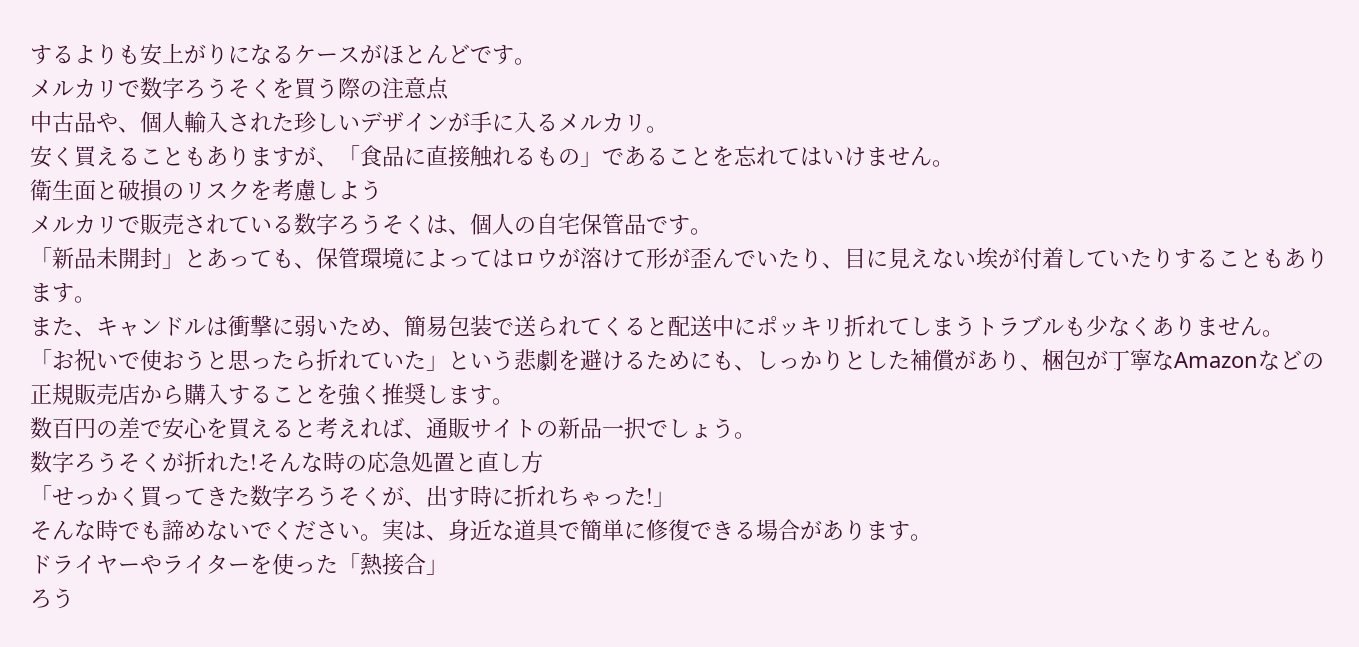するよりも安上がりになるケースがほとんどです。
メルカリで数字ろうそくを買う際の注意点
中古品や、個人輸入された珍しいデザインが手に入るメルカリ。
安く買えることもありますが、「食品に直接触れるもの」であることを忘れてはいけません。
衛生面と破損のリスクを考慮しよう
メルカリで販売されている数字ろうそくは、個人の自宅保管品です。
「新品未開封」とあっても、保管環境によってはロウが溶けて形が歪んでいたり、目に見えない埃が付着していたりすることもあります。
また、キャンドルは衝撃に弱いため、簡易包装で送られてくると配送中にポッキリ折れてしまうトラブルも少なくありません。
「お祝いで使おうと思ったら折れていた」という悲劇を避けるためにも、しっかりとした補償があり、梱包が丁寧なAmazonなどの正規販売店から購入することを強く推奨します。
数百円の差で安心を買えると考えれば、通販サイトの新品一択でしょう。
数字ろうそくが折れた!そんな時の応急処置と直し方
「せっかく買ってきた数字ろうそくが、出す時に折れちゃった!」
そんな時でも諦めないでください。実は、身近な道具で簡単に修復できる場合があります。
ドライヤーやライターを使った「熱接合」
ろう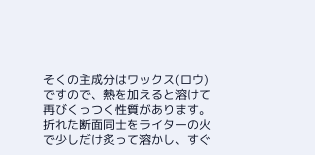そくの主成分はワックス(ロウ)ですので、熱を加えると溶けて再びくっつく性質があります。
折れた断面同士をライターの火で少しだけ炙って溶かし、すぐ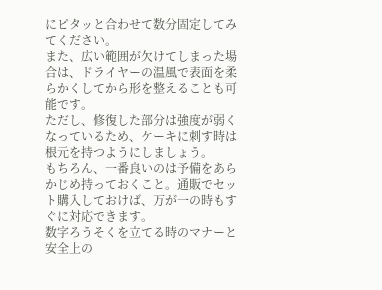にピタッと合わせて数分固定してみてください。
また、広い範囲が欠けてしまった場合は、ドライヤーの温風で表面を柔らかくしてから形を整えることも可能です。
ただし、修復した部分は強度が弱くなっているため、ケーキに刺す時は根元を持つようにしましょう。
もちろん、一番良いのは予備をあらかじめ持っておくこと。通販でセット購入しておけば、万が一の時もすぐに対応できます。
数字ろうそくを立てる時のマナーと安全上の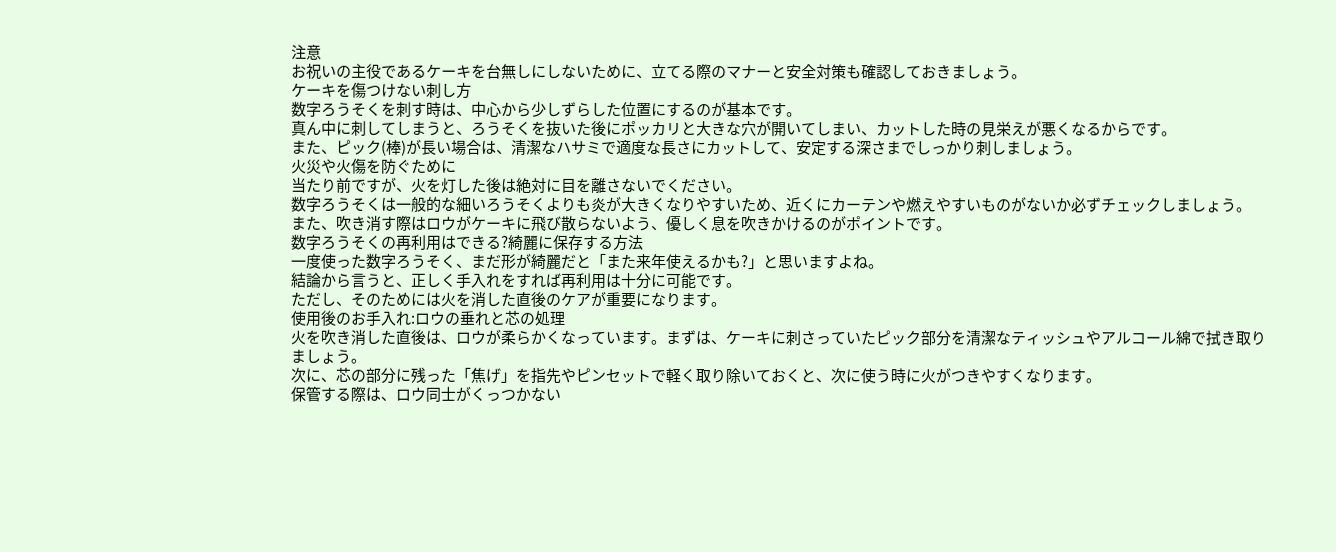注意
お祝いの主役であるケーキを台無しにしないために、立てる際のマナーと安全対策も確認しておきましょう。
ケーキを傷つけない刺し方
数字ろうそくを刺す時は、中心から少しずらした位置にするのが基本です。
真ん中に刺してしまうと、ろうそくを抜いた後にポッカリと大きな穴が開いてしまい、カットした時の見栄えが悪くなるからです。
また、ピック(棒)が長い場合は、清潔なハサミで適度な長さにカットして、安定する深さまでしっかり刺しましょう。
火災や火傷を防ぐために
当たり前ですが、火を灯した後は絶対に目を離さないでください。
数字ろうそくは一般的な細いろうそくよりも炎が大きくなりやすいため、近くにカーテンや燃えやすいものがないか必ずチェックしましょう。
また、吹き消す際はロウがケーキに飛び散らないよう、優しく息を吹きかけるのがポイントです。
数字ろうそくの再利用はできる?綺麗に保存する方法
一度使った数字ろうそく、まだ形が綺麗だと「また来年使えるかも?」と思いますよね。
結論から言うと、正しく手入れをすれば再利用は十分に可能です。
ただし、そのためには火を消した直後のケアが重要になります。
使用後のお手入れ:ロウの垂れと芯の処理
火を吹き消した直後は、ロウが柔らかくなっています。まずは、ケーキに刺さっていたピック部分を清潔なティッシュやアルコール綿で拭き取りましょう。
次に、芯の部分に残った「焦げ」を指先やピンセットで軽く取り除いておくと、次に使う時に火がつきやすくなります。
保管する際は、ロウ同士がくっつかない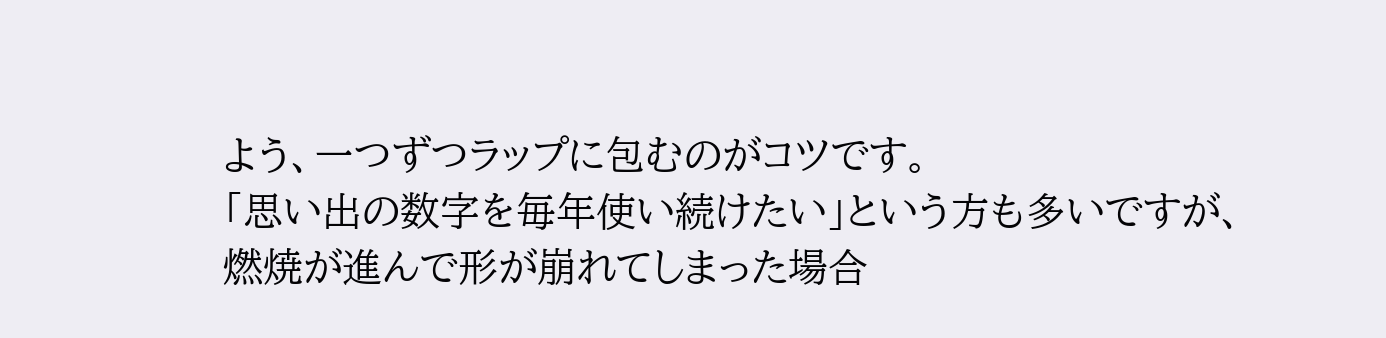よう、一つずつラップに包むのがコツです。
「思い出の数字を毎年使い続けたい」という方も多いですが、燃焼が進んで形が崩れてしまった場合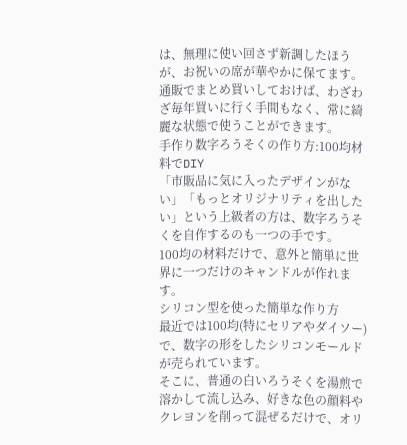は、無理に使い回さず新調したほうが、お祝いの席が華やかに保てます。
通販でまとめ買いしておけば、わざわざ毎年買いに行く手間もなく、常に綺麗な状態で使うことができます。
手作り数字ろうそくの作り方:100均材料でDIY
「市販品に気に入ったデザインがない」「もっとオリジナリティを出したい」という上級者の方は、数字ろうそくを自作するのも一つの手です。
100均の材料だけで、意外と簡単に世界に一つだけのキャンドルが作れます。
シリコン型を使った簡単な作り方
最近では100均(特にセリアやダイソー)で、数字の形をしたシリコンモールドが売られています。
そこに、普通の白いろうそくを湯煎で溶かして流し込み、好きな色の顔料やクレヨンを削って混ぜるだけで、オリ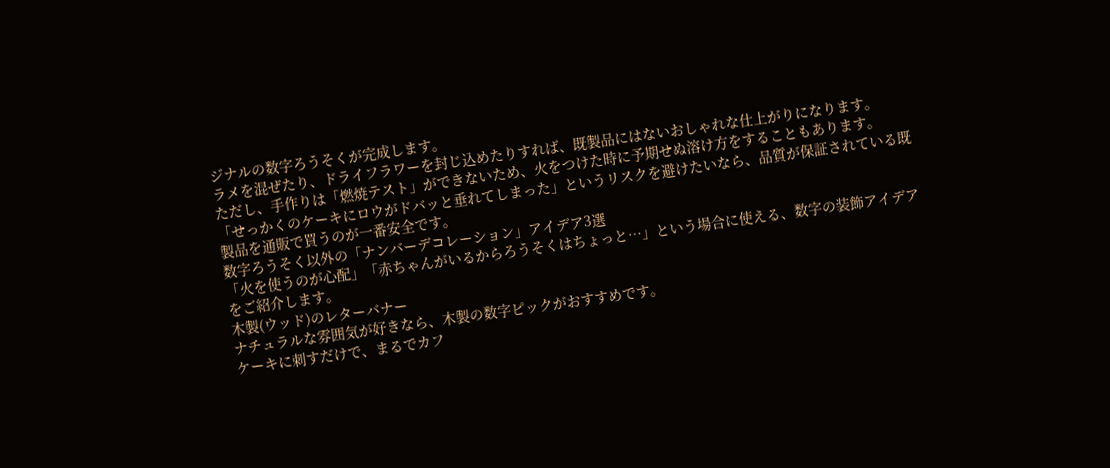ジナルの数字ろうそくが完成します。
ラメを混ぜたり、ドライフラワーを封じ込めたりすれば、既製品にはないおしゃれな仕上がりになります。
ただし、手作りは「燃焼テスト」ができないため、火をつけた時に予期せぬ溶け方をすることもあります。
「せっかくのケーキにロウがドバッと垂れてしまった」というリスクを避けたいなら、品質が保証されている既製品を通販で買うのが一番安全です。
数字ろうそく以外の「ナンバーデコレーション」アイデア3選
「火を使うのが心配」「赤ちゃんがいるからろうそくはちょっと…」という場合に使える、数字の装飾アイデアをご紹介します。
木製(ウッド)のレターバナー
ナチュラルな雰囲気が好きなら、木製の数字ピックがおすすめです。
ケーキに刺すだけで、まるでカフ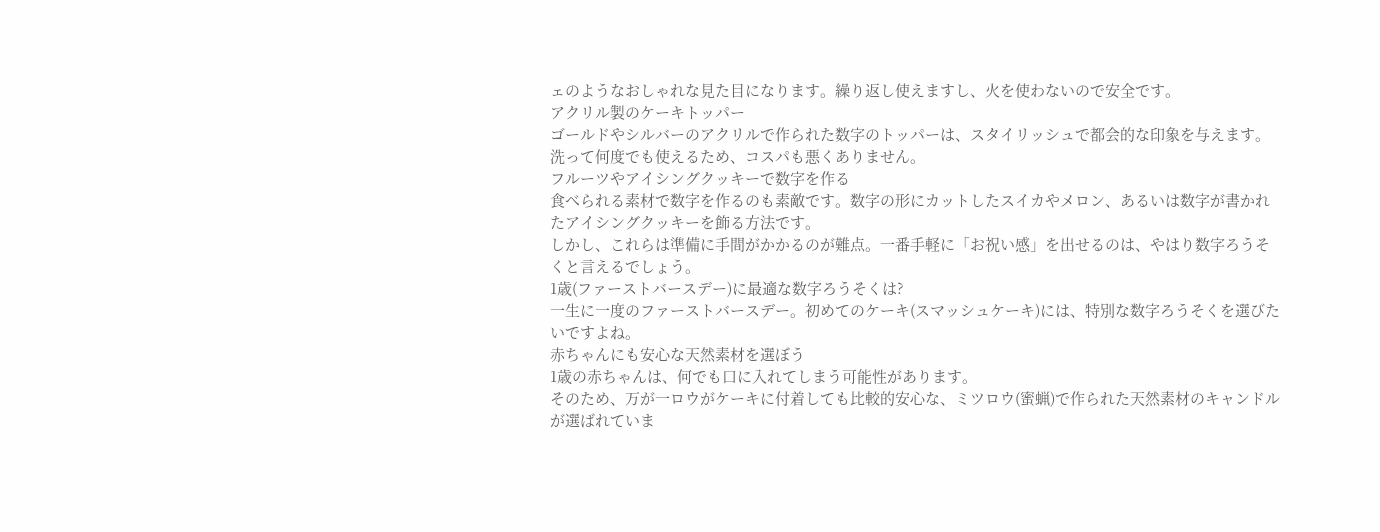ェのようなおしゃれな見た目になります。繰り返し使えますし、火を使わないので安全です。
アクリル製のケーキトッパー
ゴールドやシルバーのアクリルで作られた数字のトッパーは、スタイリッシュで都会的な印象を与えます。
洗って何度でも使えるため、コスパも悪くありません。
フルーツやアイシングクッキーで数字を作る
食べられる素材で数字を作るのも素敵です。数字の形にカットしたスイカやメロン、あるいは数字が書かれたアイシングクッキーを飾る方法です。
しかし、これらは準備に手間がかかるのが難点。一番手軽に「お祝い感」を出せるのは、やはり数字ろうそくと言えるでしょう。
1歳(ファーストバースデー)に最適な数字ろうそくは?
一生に一度のファーストバースデー。初めてのケーキ(スマッシュケーキ)には、特別な数字ろうそくを選びたいですよね。
赤ちゃんにも安心な天然素材を選ぼう
1歳の赤ちゃんは、何でも口に入れてしまう可能性があります。
そのため、万が一ロウがケーキに付着しても比較的安心な、ミツロウ(蜜蝋)で作られた天然素材のキャンドルが選ばれていま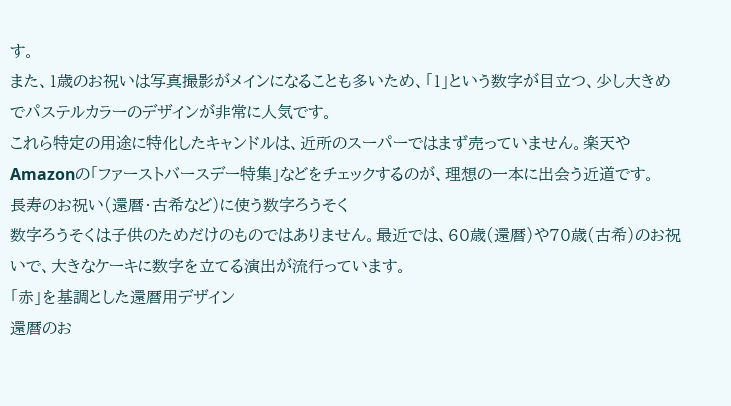す。
また、1歳のお祝いは写真撮影がメインになることも多いため、「1」という数字が目立つ、少し大きめでパステルカラーのデザインが非常に人気です。
これら特定の用途に特化したキャンドルは、近所のスーパーではまず売っていません。楽天やAmazonの「ファーストバースデー特集」などをチェックするのが、理想の一本に出会う近道です。
長寿のお祝い(還暦・古希など)に使う数字ろうそく
数字ろうそくは子供のためだけのものではありません。最近では、60歳(還暦)や70歳(古希)のお祝いで、大きなケーキに数字を立てる演出が流行っています。
「赤」を基調とした還暦用デザイン
還暦のお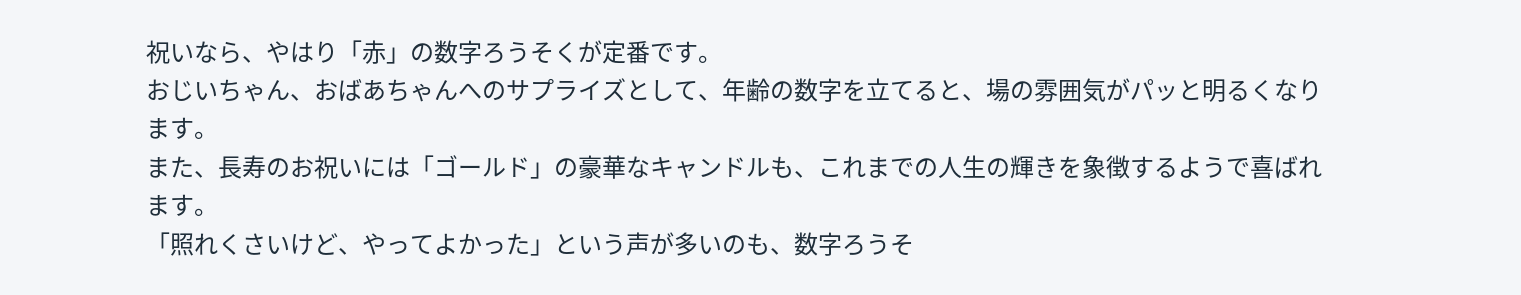祝いなら、やはり「赤」の数字ろうそくが定番です。
おじいちゃん、おばあちゃんへのサプライズとして、年齢の数字を立てると、場の雰囲気がパッと明るくなります。
また、長寿のお祝いには「ゴールド」の豪華なキャンドルも、これまでの人生の輝きを象徴するようで喜ばれます。
「照れくさいけど、やってよかった」という声が多いのも、数字ろうそ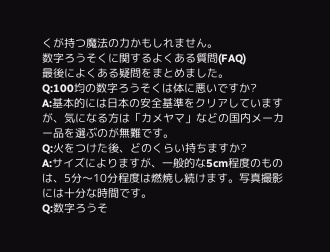くが持つ魔法の力かもしれません。
数字ろうそくに関するよくある質問(FAQ)
最後によくある疑問をまとめました。
Q:100均の数字ろうそくは体に悪いですか?
A:基本的には日本の安全基準をクリアしていますが、気になる方は「カメヤマ」などの国内メーカー品を選ぶのが無難です。
Q:火をつけた後、どのくらい持ちますか?
A:サイズによりますが、一般的な5cm程度のものは、5分〜10分程度は燃焼し続けます。写真撮影には十分な時間です。
Q:数字ろうそ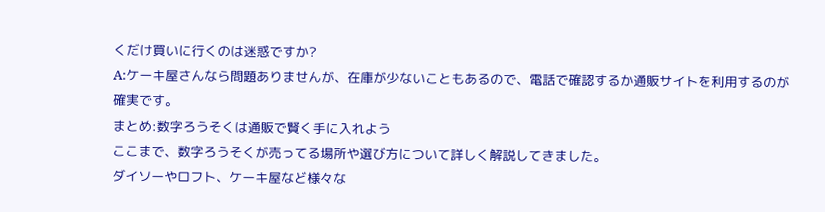くだけ買いに行くのは迷惑ですか?
A:ケーキ屋さんなら問題ありませんが、在庫が少ないこともあるので、電話で確認するか通販サイトを利用するのが確実です。
まとめ:数字ろうそくは通販で賢く手に入れよう
ここまで、数字ろうそくが売ってる場所や選び方について詳しく解説してきました。
ダイソーやロフト、ケーキ屋など様々な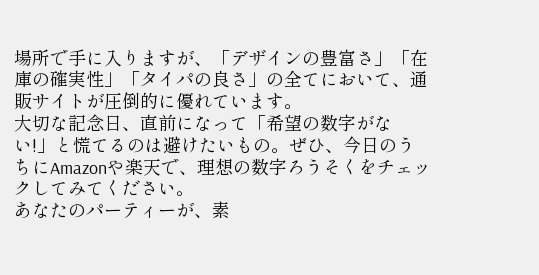場所で手に入りますが、「デザインの豊富さ」「在庫の確実性」「タイパの良さ」の全てにおいて、通販サイトが圧倒的に優れています。
大切な記念日、直前になって「希望の数字がない!」と慌てるのは避けたいもの。ぜひ、今日のうちにAmazonや楽天で、理想の数字ろうそくをチェックしてみてください。
あなたのパーティーが、素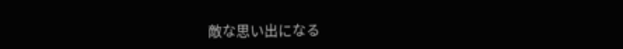敵な思い出になる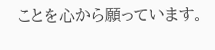ことを心から願っています。